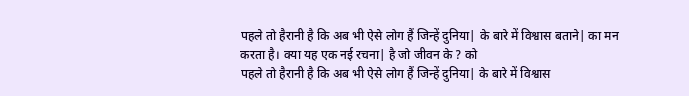पहले तो हैरानी है कि अब भी ऐसे लोग हैं जिन्हें दुनिया| के बारे में विश्वास बताने| का मन करता है। क्या यह एक नई रचना| है जो जीवन के ? को
पहले तो हैरानी है कि अब भी ऐसे लोग हैं जिन्हें दुनिया| के बारे में विश्वास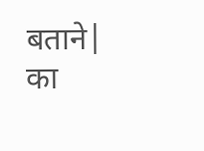बताने| का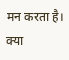मन करता है। क्या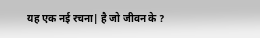यह एक नई रचना| है जो जीवन के ?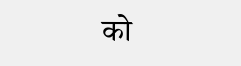को